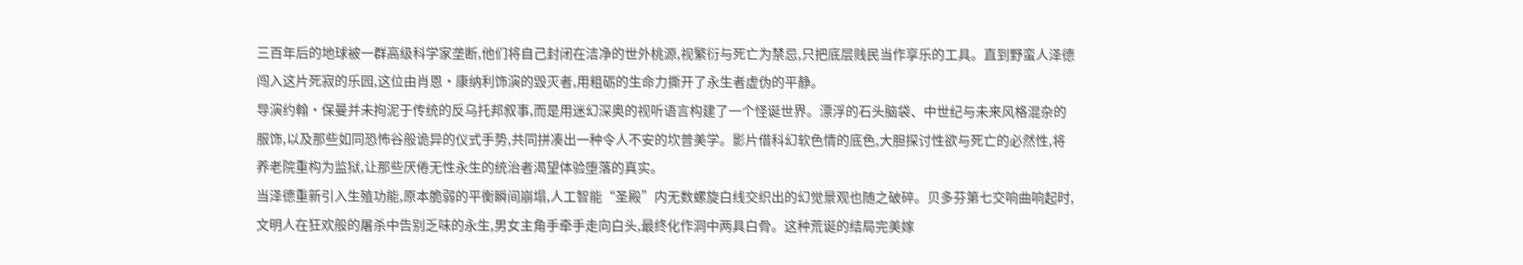三百年后的地球被一群高级科学家垄断,他们将自己封闭在洁净的世外桃源,视繁衍与死亡为禁忌,只把底层贱民当作享乐的工具。直到野蛮人泽德闯入这片死寂的乐园,这位由肖恩·康纳利饰演的毁灭者,用粗砺的生命力撕开了永生者虚伪的平静。
导演约翰·保曼并未拘泥于传统的反乌托邦叙事,而是用迷幻深奥的视听语言构建了一个怪诞世界。漂浮的石头脑袋、中世纪与未来风格混杂的服饰,以及那些如同恐怖谷般诡异的仪式手势,共同拼凑出一种令人不安的坎普美学。影片借科幻软色情的底色,大胆探讨性欲与死亡的必然性,将养老院重构为监狱,让那些厌倦无性永生的统治者渴望体验堕落的真实。
当泽德重新引入生殖功能,原本脆弱的平衡瞬间崩塌,人工智能“圣殿”内无数螺旋白线交织出的幻觉景观也随之破碎。贝多芬第七交响曲响起时,文明人在狂欢般的屠杀中告别乏味的永生,男女主角手牵手走向白头,最终化作洞中两具白骨。这种荒诞的结局完美嫁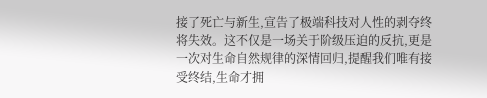接了死亡与新生,宣告了极端科技对人性的剥夺终将失效。这不仅是一场关于阶级压迫的反抗,更是一次对生命自然规律的深情回归,提醒我们唯有接受终结,生命才拥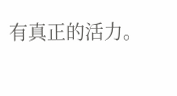有真正的活力。